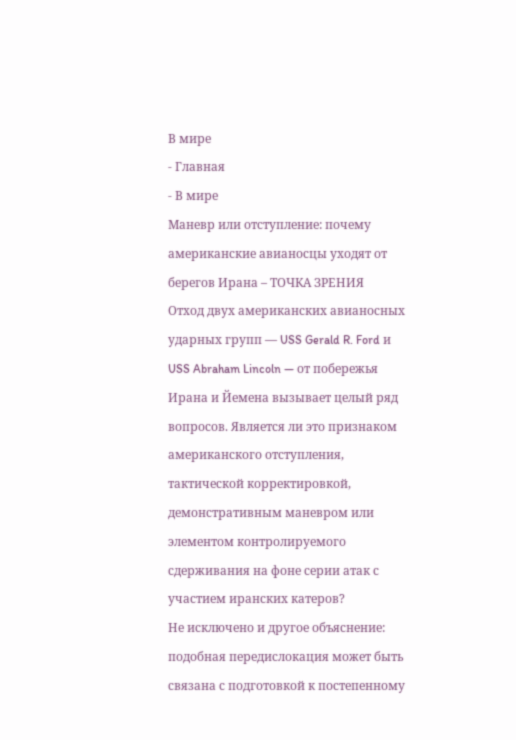В мире
- Главная
- В мире
Маневр или отступление: почему американские авианосцы уходят от берегов Ирана – ТОЧКА ЗРЕНИЯ
Отход двух американских авианосных ударных групп — USS Gerald R. Ford и USS Abraham Lincoln — от побережья Ирана и Йемена вызывает целый ряд вопросов. Является ли это признаком американского отступления, тактической корректировкой, демонстративным маневром или элементом контролируемого сдерживания на фоне серии атак с участием иранских катеров?
Не исключено и другое объяснение: подобная передислокация может быть связана с подготовкой к постепенному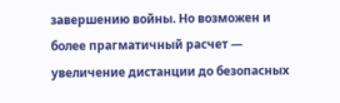завершению войны. Но возможен и более прагматичный расчет — увеличение дистанции до безопасных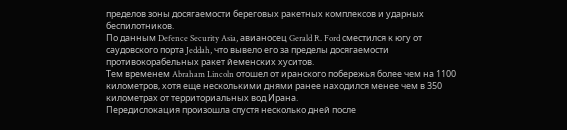пределов зоны досягаемости береговых ракетных комплексов и ударных беспилотников.
По данным Defence Security Asia, авианосец Gerald R. Ford сместился к югу от саудовского порта Jeddah, что вывело его за пределы досягаемости противокорабельных ракет йеменских хуситов.
Тем временем Abraham Lincoln отошел от иранского побережья более чем на 1100 километров, хотя еще несколькими днями ранее находился менее чем в 350 километрах от территориальных вод Ирана.
Передислокация произошла спустя несколько дней после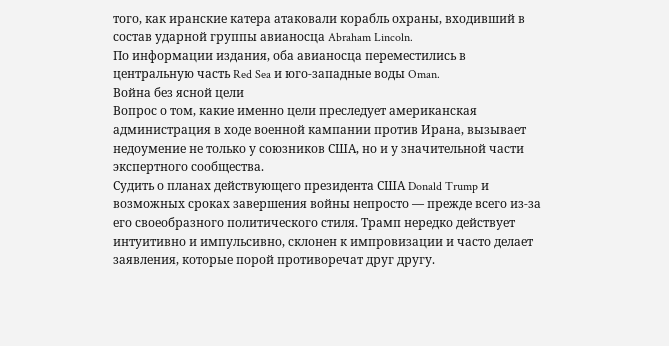того, как иранские катера атаковали корабль охраны, входивший в состав ударной группы авианосца Abraham Lincoln.
По информации издания, оба авианосца переместились в центральную часть Red Sea и юго-западные воды Oman.
Война без ясной цели
Вопрос о том, какие именно цели преследует американская администрация в ходе военной кампании против Ирана, вызывает недоумение не только у союзников США, но и у значительной части экспертного сообщества.
Судить о планах действующего президента США Donald Trump и возможных сроках завершения войны непросто — прежде всего из-за его своеобразного политического стиля. Трамп нередко действует интуитивно и импульсивно, склонен к импровизации и часто делает заявления, которые порой противоречат друг другу.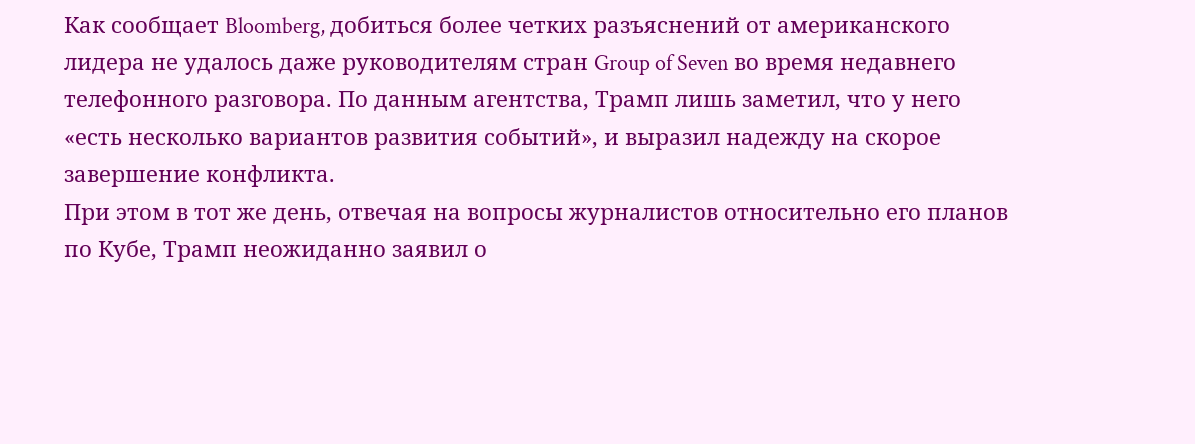Как сообщает Bloomberg, добиться более четких разъяснений от американского лидера не удалось даже руководителям стран Group of Seven во время недавнего телефонного разговора. По данным агентства, Трамп лишь заметил, что у него «есть несколько вариантов развития событий», и выразил надежду на скорое завершение конфликта.
При этом в тот же день, отвечая на вопросы журналистов относительно его планов по Кубе, Трамп неожиданно заявил о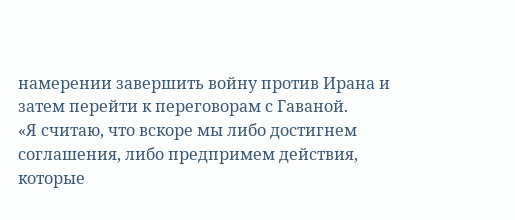намерении завершить войну против Ирана и затем перейти к переговорам с Гаваной.
«Я считаю, что вскоре мы либо достигнем соглашения, либо предпримем действия, которые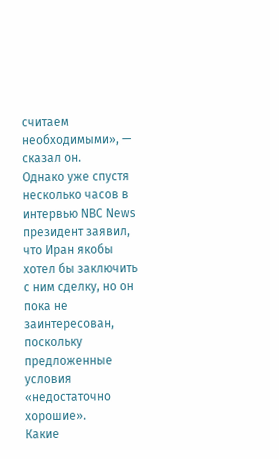считаем необходимыми», — сказал он.
Однако уже спустя несколько часов в интервью NBC News президент заявил, что Иран якобы хотел бы заключить с ним сделку, но он пока не заинтересован, поскольку предложенные условия «недостаточно хорошие».
Какие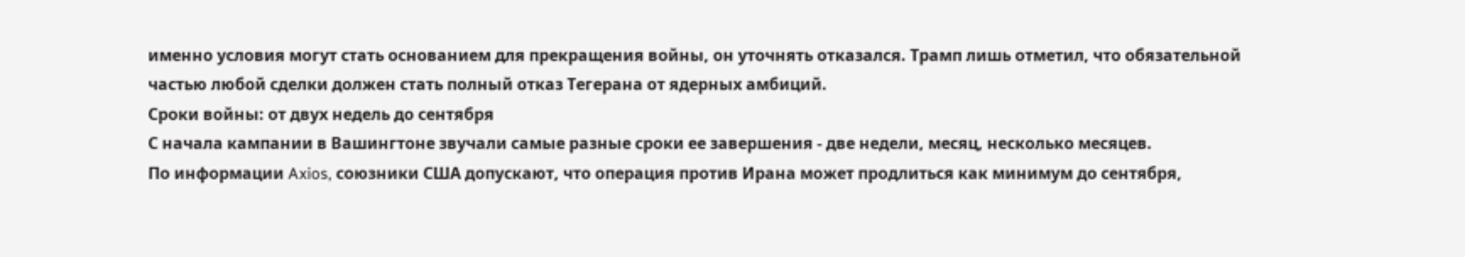именно условия могут стать основанием для прекращения войны, он уточнять отказался. Трамп лишь отметил, что обязательной частью любой сделки должен стать полный отказ Тегерана от ядерных амбиций.
Сроки войны: от двух недель до сентября
С начала кампании в Вашингтоне звучали самые разные сроки ее завершения - две недели, месяц, несколько месяцев.
По информации Axios, союзники США допускают, что операция против Ирана может продлиться как минимум до сентября,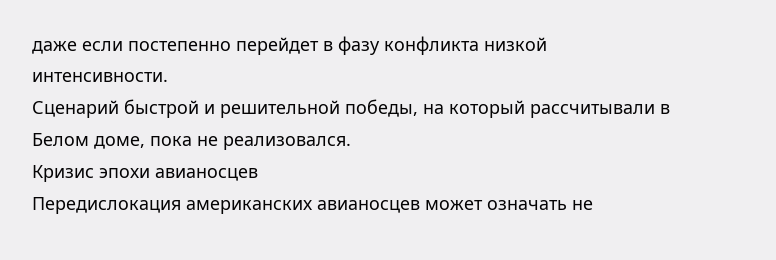даже если постепенно перейдет в фазу конфликта низкой интенсивности.
Сценарий быстрой и решительной победы, на который рассчитывали в Белом доме, пока не реализовался.
Кризис эпохи авианосцев
Передислокация американских авианосцев может означать не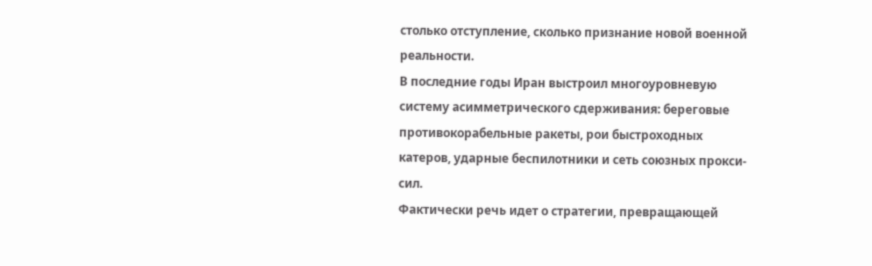столько отступление, сколько признание новой военной реальности.
В последние годы Иран выстроил многоуровневую систему асимметрического сдерживания: береговые противокорабельные ракеты, рои быстроходных катеров, ударные беспилотники и сеть союзных прокси-сил.
Фактически речь идет о стратегии, превращающей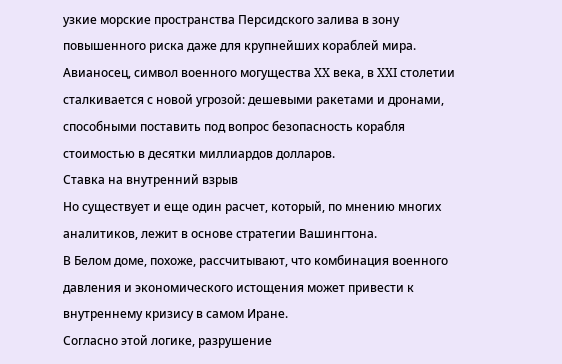узкие морские пространства Персидского залива в зону повышенного риска даже для крупнейших кораблей мира.
Авианосец, символ военного могущества XX века, в XXI столетии сталкивается с новой угрозой: дешевыми ракетами и дронами, способными поставить под вопрос безопасность корабля стоимостью в десятки миллиардов долларов.
Ставка на внутренний взрыв
Но существует и еще один расчет, который, по мнению многих аналитиков, лежит в основе стратегии Вашингтона.
В Белом доме, похоже, рассчитывают, что комбинация военного давления и экономического истощения может привести к внутреннему кризису в самом Иране.
Согласно этой логике, разрушение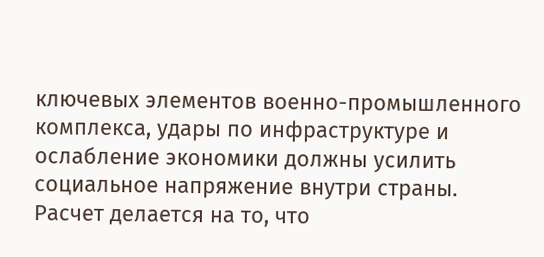ключевых элементов военно-промышленного комплекса, удары по инфраструктуре и ослабление экономики должны усилить социальное напряжение внутри страны.
Расчет делается на то, что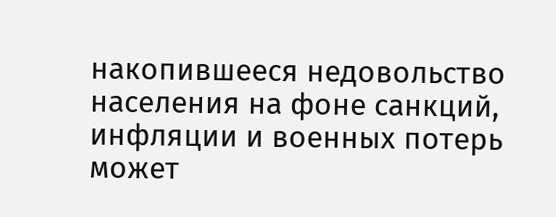накопившееся недовольство населения на фоне санкций, инфляции и военных потерь может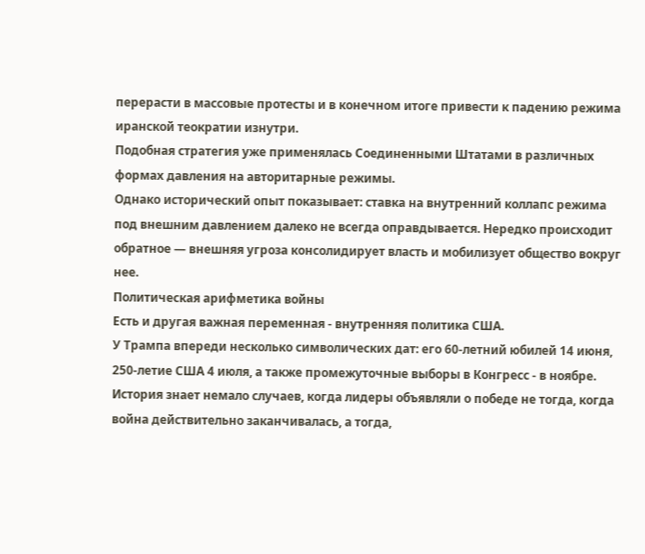перерасти в массовые протесты и в конечном итоге привести к падению режима иранской теократии изнутри.
Подобная стратегия уже применялась Соединенными Штатами в различных формах давления на авторитарные режимы.
Однако исторический опыт показывает: ставка на внутренний коллапс режима под внешним давлением далеко не всегда оправдывается. Нередко происходит обратное — внешняя угроза консолидирует власть и мобилизует общество вокруг нее.
Политическая арифметика войны
Есть и другая важная переменная - внутренняя политика США.
У Трампа впереди несколько символических дат: его 60-летний юбилей 14 июня, 250-летие США 4 июля, а также промежуточные выборы в Конгресс - в ноябре.
История знает немало случаев, когда лидеры объявляли о победе не тогда, когда война действительно заканчивалась, а тогда,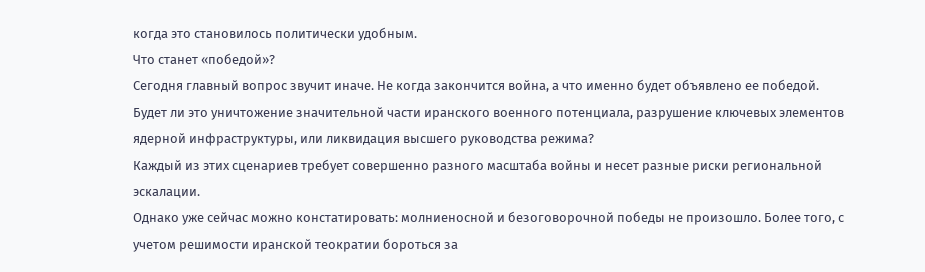когда это становилось политически удобным.
Что станет «победой»?
Сегодня главный вопрос звучит иначе. Не когда закончится война, а что именно будет объявлено ее победой.
Будет ли это уничтожение значительной части иранского военного потенциала, разрушение ключевых элементов ядерной инфраструктуры, или ликвидация высшего руководства режима?
Каждый из этих сценариев требует совершенно разного масштаба войны и несет разные риски региональной эскалации.
Однако уже сейчас можно констатировать: молниеносной и безоговорочной победы не произошло. Более того, с учетом решимости иранской теократии бороться за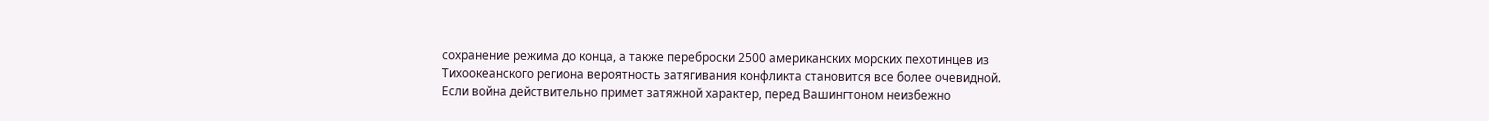сохранение режима до конца, а также переброски 2500 американских морских пехотинцев из Тихоокеанского региона вероятность затягивания конфликта становится все более очевидной.
Если война действительно примет затяжной характер, перед Вашингтоном неизбежно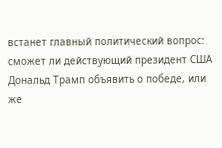встанет главный политический вопрос: сможет ли действующий президент США Дональд Трамп объявить о победе, или же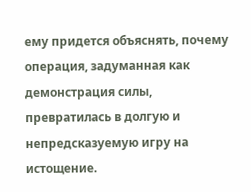ему придется объяснять, почему операция, задуманная как демонстрация силы, превратилась в долгую и непредсказуемую игру на истощение.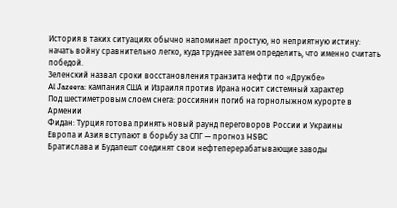История в таких ситуациях обычно напоминает простую, но неприятную истину: начать войну сравнительно легко, куда труднее затем определить, что именно считать победой.
Зеленский назвал сроки восстановления транзита нефти по «Дружбе»
Al Jazeera: кампания США и Израиля против Ирана носит системный характер
Под шестиметровым слоем снега: россиянин погиб на горнолыжном курорте в Армении
Фидан: Турция готова принять новый раунд переговоров России и Украины
Европа и Азия вступают в борьбу за СПГ — прогноз HSBC
Братислава и Будапешт соединят свои нефтеперерабатывающие заводы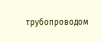трубопроводом